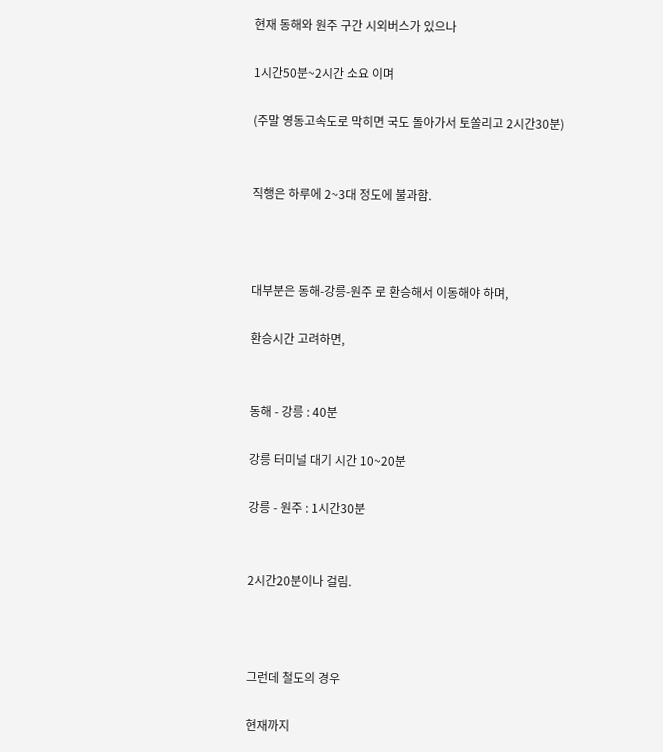현재 동해와 원주 구간 시외버스가 있으나

1시간50분~2시간 소요 이며

(주말 영동고속도로 막히면 국도 돌아가서 토쏠리고 2시간30분)


직행은 하루에 2~3대 정도에 불과함.



대부분은 동해-강릉-원주 로 환승해서 이동해야 하며,

환승시간 고려하면,


동해 - 강릉 : 40분

강릉 터미널 대기 시간 10~20분

강릉 - 원주 : 1시간30분


2시간20분이나 걸림.



그런데 철도의 경우

현재까지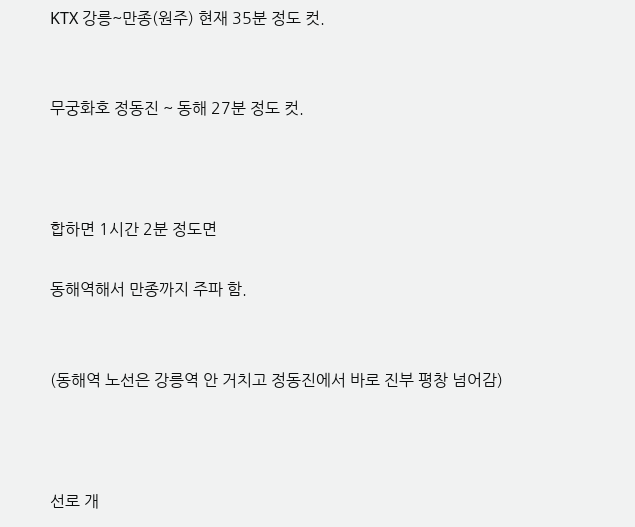KTX 강릉~만종(원주) 현재 35분 정도 컷.


무궁화호 정동진 ~ 동해 27분 정도 컷.



합하면 1시간 2분 정도면

동해역해서 만종까지 주파 함.


(동해역 노선은 강릉역 안 거치고 정동진에서 바로 진부 평창 넘어감)



선로 개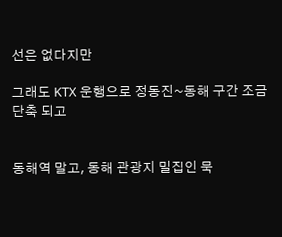선은 없다지만

그래도 KTX 운행으로 정동진~동해 구간 조금 단축 되고


동해역 말고, 동해 관광지 밀집인 묵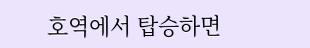호역에서 탑승하면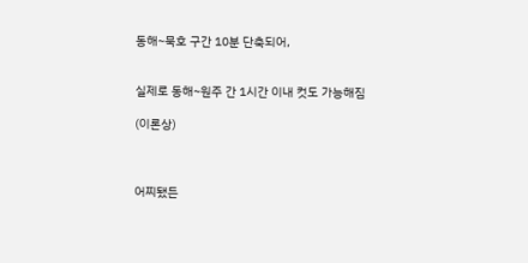동해~묵호 구간 10분 단축되어,


실제로 동해~원주 간 1시간 이내 컷도 가능해짐

(이론상)



어찌됐든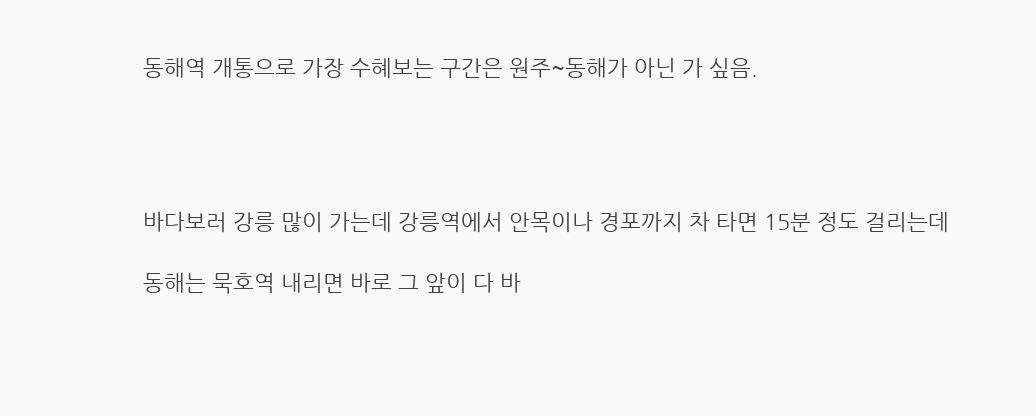동해역 개통으로 가장 수혜보는 구간은 원주~동해가 아닌 가 싶음.




바다보러 강릉 많이 가는데 강릉역에서 안목이나 경포까지 차 타면 15분 정도 걸리는데

동해는 묵호역 내리면 바로 그 앞이 다 바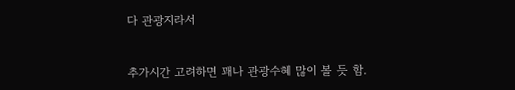다 관광지라서


추가시간 고려하면 꽤나 관광수혜 많이 볼 듯 함.